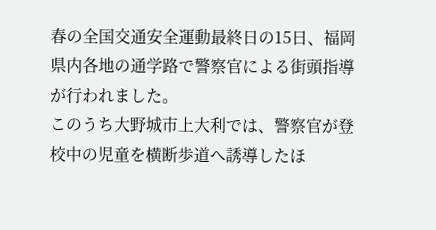春の全国交通安全運動最終日の15日、福岡県内各地の通学路で警察官による街頭指導が行われました。
このうち大野城市上大利では、警察官が登校中の児童を横断歩道へ誘導したほ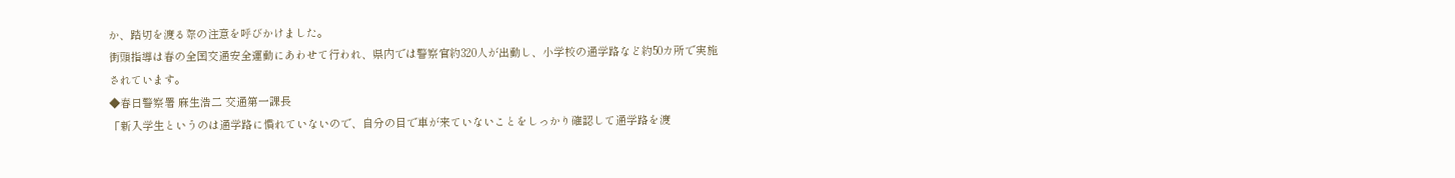か、踏切を渡る際の注意を呼びかけました。
街頭指導は春の全国交通安全運動にあわせて行われ、県内では警察官約320人が出動し、小学校の通学路など約50カ所で実施されています。
◆春日警察署 麻生浩二 交通第一課長
「新入学生というのは通学路に慣れていないので、自分の目で車が来ていないことをしっかり確認して通学路を渡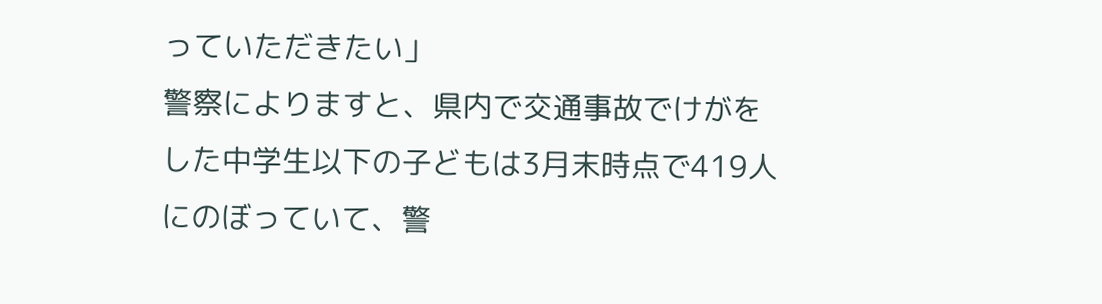っていただきたい」
警察によりますと、県内で交通事故でけがをした中学生以下の子どもは3月末時点で419人にのぼっていて、警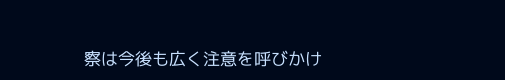察は今後も広く注意を呼びかけ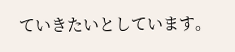ていきたいとしています。